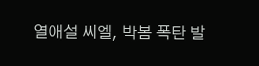열애설 씨엘, 박봄 폭탄 발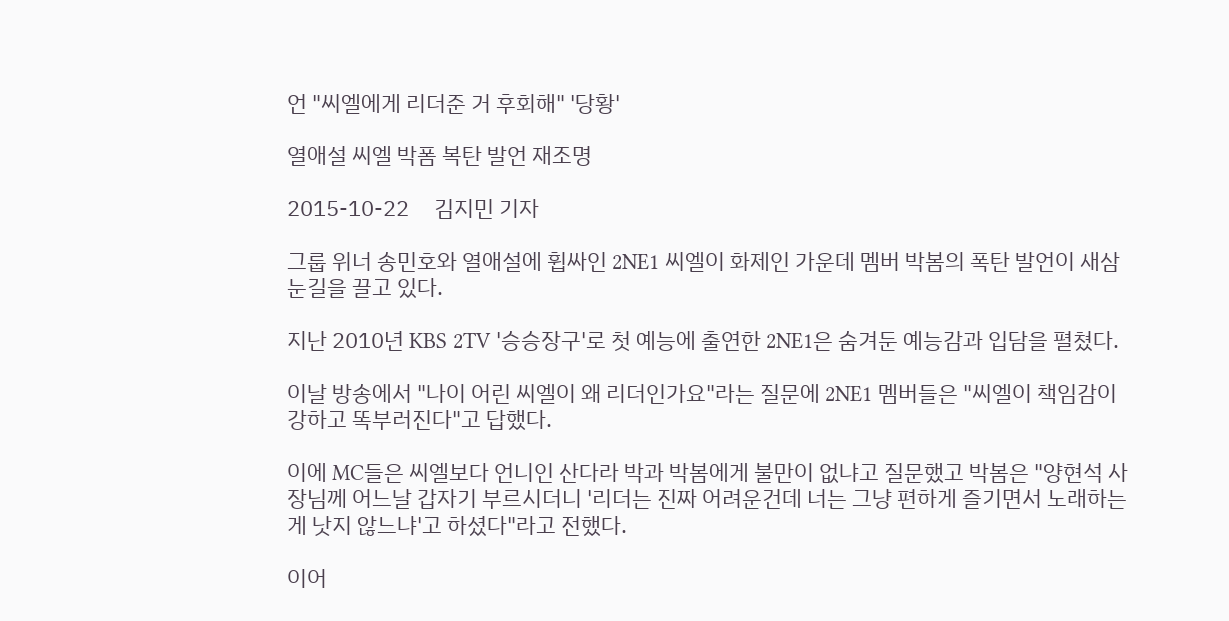언 "씨엘에게 리더준 거 후회해" '당황'

열애설 씨엘 박폼 복탄 발언 재조명

2015-10-22     김지민 기자

그룹 위너 송민호와 열애설에 휩싸인 2NE1 씨엘이 화제인 가운데 멤버 박봄의 폭탄 발언이 새삼 눈길을 끌고 있다.

지난 2010년 KBS 2TV '승승장구'로 첫 예능에 출연한 2NE1은 숨겨둔 예능감과 입담을 펼쳤다.

이날 방송에서 "나이 어린 씨엘이 왜 리더인가요"라는 질문에 2NE1 멤버들은 "씨엘이 책임감이 강하고 똑부러진다"고 답했다.

이에 MC들은 씨엘보다 언니인 산다라 박과 박봄에게 불만이 없냐고 질문했고 박봄은 "양현석 사장님께 어느날 갑자기 부르시더니 '리더는 진짜 어려운건데 너는 그냥 편하게 즐기면서 노래하는게 낫지 않느냐'고 하셨다"라고 전했다.

이어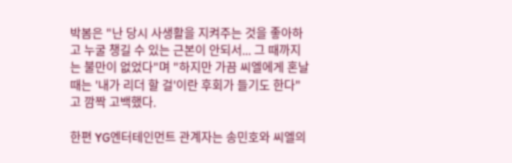박봄은 "난 당시 사생활을 지켜주는 것을 좋아하고 누굴 챙길 수 있는 근본이 안되서... 그 때까지는 불만이 없었다"며 "하지만 가끔 씨엘에게 혼날 때는 '내가 리더 할 걸'이란 후회가 들기도 한다"고 깜짝 고백했다.

한편 YG엔터테인먼트 관계자는 송민호와 씨엘의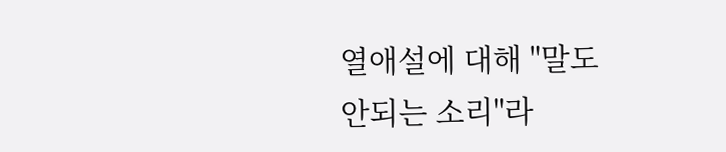열애설에 대해 "말도 안되는 소리"라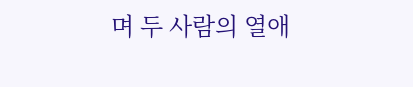며 두 사람의 열애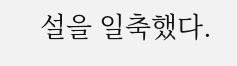설을 일축했다.